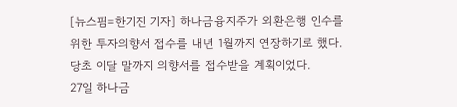[뉴스핌=한기진 기자] 하나금융지주가 외환은행 인수를 위한 투자의향서 접수를 내년 1월까지 연장하기로 했다.
당초 이달 말까지 의향서를 접수받을 계획이었다.
27일 하나금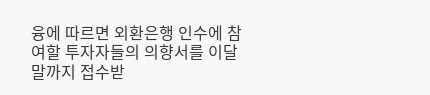융에 따르면 외환은행 인수에 참여할 투자자들의 의향서를 이달 말까지 접수받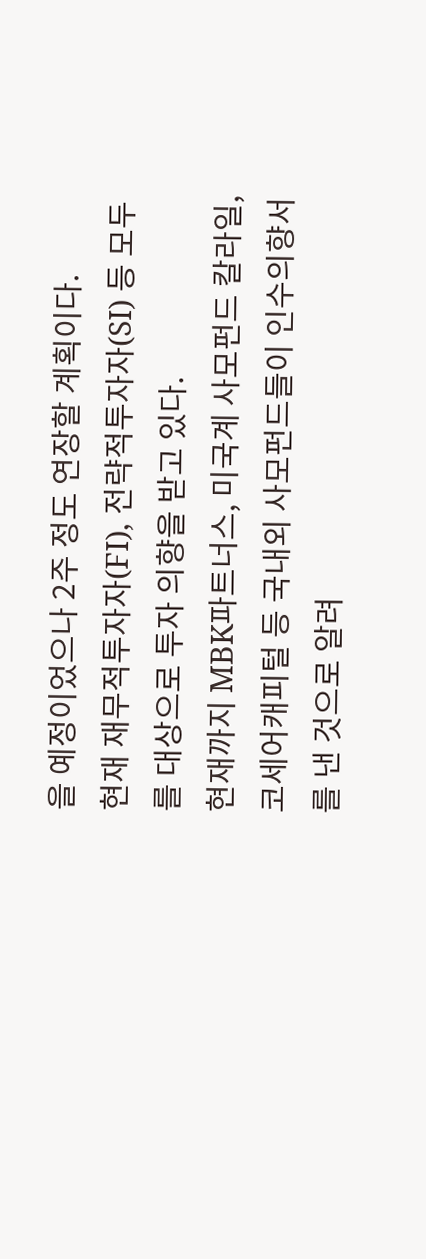을 예정이었으나 2주 정도 연장할 계획이다.
현재 재무적투자자(FI), 전략적투자자(SI) 등 모두를 대상으로 투자 의향을 받고 있다.
현재까지 MBK파트너스, 미국계 사모펀드 칼라일, 코세어캐피털 등 국내외 사모펀드들이 인수의향서를 낸 것으로 알려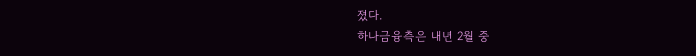졌다.
하나금융측은 내년 2월 중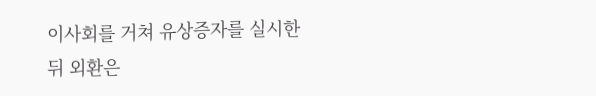이사회를 거쳐 유상증자를 실시한 뒤 외환은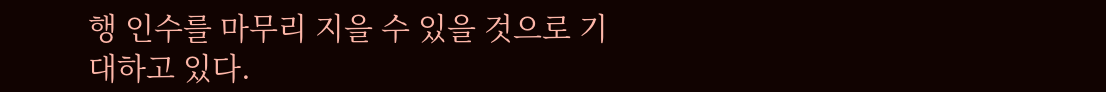행 인수를 마무리 지을 수 있을 것으로 기대하고 있다.